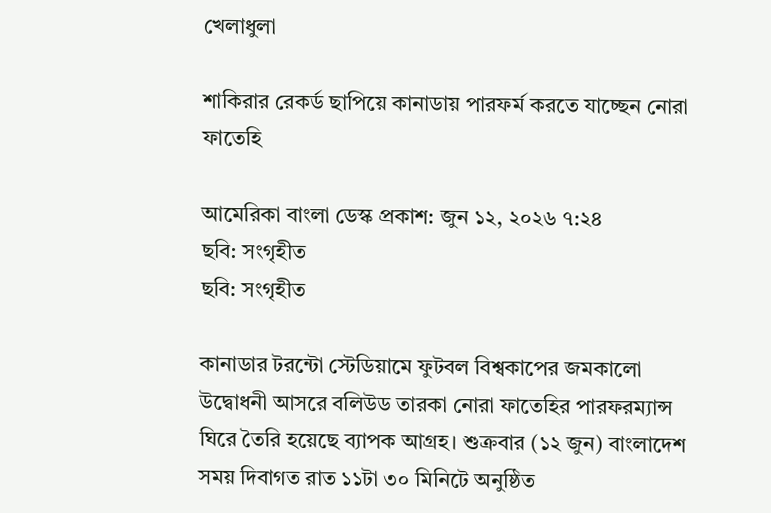খেলাধুলা

শাকিরার রেকর্ড ছাপিয়ে কানাডায় পারফর্ম করতে যাচ্ছেন নোরা ফাতেহি

আমেরিকা বাংলা ডেস্ক প্রকাশ: জুন ১২, ২০২৬ ৭:২৪
ছবি: সংগৃহীত
ছবি: সংগৃহীত

কানাডার টরন্টো স্টেডিয়ামে ফুটবল বিশ্বকাপের জমকালো উদ্বোধনী আসরে বলিউড তারকা নোরা ফাতেহির পারফরম্যান্স ঘিরে তৈরি হয়েছে ব্যাপক আগ্রহ। শুক্রবার (১২ জুন) বাংলাদেশ সময় দিবাগত রাত ১১টা ৩০ মিনিটে অনুষ্ঠিত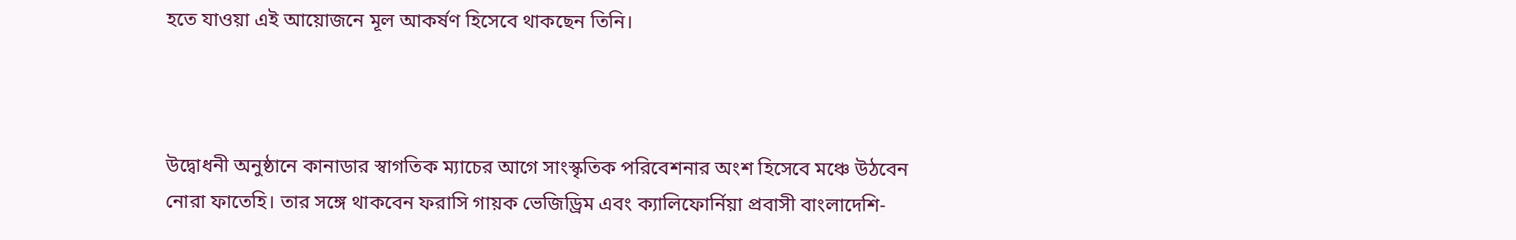হতে যাওয়া এই আয়োজনে মূল আকর্ষণ হিসেবে থাকছেন তিনি।



উদ্বোধনী অনুষ্ঠানে কানাডার স্বাগতিক ম্যাচের আগে সাংস্কৃতিক পরিবেশনার অংশ হিসেবে মঞ্চে উঠবেন নোরা ফাতেহি। তার সঙ্গে থাকবেন ফরাসি গায়ক ভেজিড্রিম এবং ক্যালিফোর্নিয়া প্রবাসী বাংলাদেশি-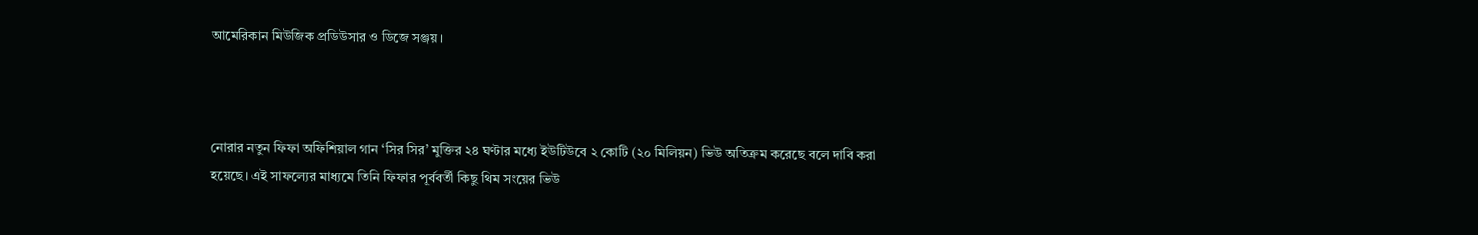আমেরিকান মিউজিক প্রডিউসার ও ডিজে সঞ্জয়।



নোরার নতুন ফিফা অফিশিয়াল গান ‘সির সির’ মুক্তির ২৪ ঘণ্টার মধ্যে ইউটিউবে ২ কোটি (২০ মিলিয়ন) ভিউ অতিক্রম করেছে বলে দাবি করা হয়েছে। এই সাফল্যের মাধ্যমে তিনি ফিফার পূর্ববর্তী কিছু থিম সংয়ের ভিউ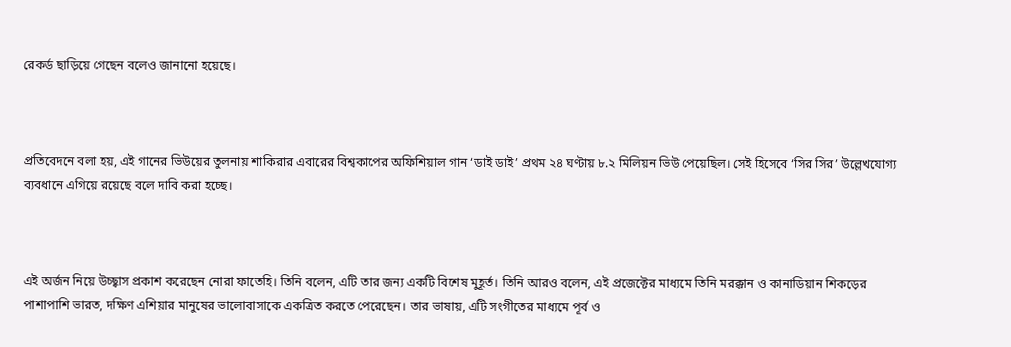রেকর্ড ছাড়িয়ে গেছেন বলেও জানানো হয়েছে।



প্রতিবেদনে বলা হয়, এই গানের ভিউয়ের তুলনায় শাকিরার এবারের বিশ্বকাপের অফিশিয়াল গান ‘ডাই ডাই’ প্রথম ২৪ ঘণ্টায় ৮.২ মিলিয়ন ভিউ পেয়েছিল। সেই হিসেবে ‘সির সির’ উল্লেখযোগ্য ব্যবধানে এগিয়ে রয়েছে বলে দাবি করা হচ্ছে।



এই অর্জন নিয়ে উচ্ছ্বাস প্রকাশ করেছেন নোরা ফাতেহি। তিনি বলেন, এটি তার জন্য একটি বিশেষ মুহূর্ত। তিনি আরও বলেন, এই প্রজেক্টের মাধ্যমে তিনি মরক্কান ও কানাডিয়ান শিকড়ের পাশাপাশি ভারত, দক্ষিণ এশিয়ার মানুষের ভালোবাসাকে একত্রিত করতে পেরেছেন। তার ভাষায়, এটি সংগীতের মাধ্যমে পূর্ব ও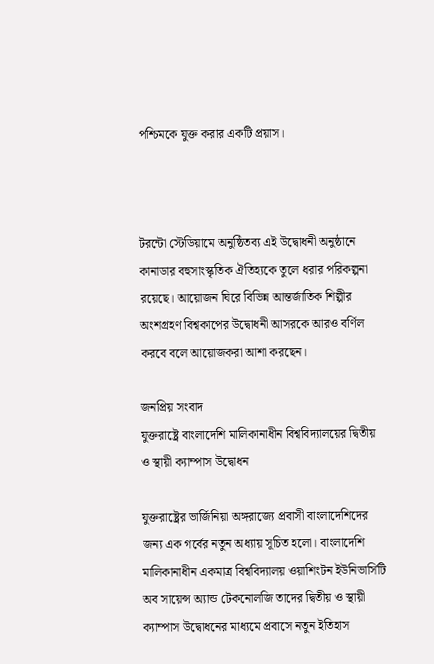পশ্চিমকে যুক্ত করার একটি প্রয়াস।



টরন্টো স্টেডিয়ামে অনুষ্ঠিতব্য এই উদ্বোধনী অনুষ্ঠানে কানাডার বহুসাংস্কৃতিক ঐতিহ্যকে তুলে ধরার পরিকল্পনা রয়েছে। আয়োজন ঘিরে বিভিন্ন আন্তর্জাতিক শিল্পীর অংশগ্রহণ বিশ্বকাপের উদ্বোধনী আসরকে আরও বর্ণিল করবে বলে আয়োজকরা আশা করছেন।

জনপ্রিয় সংবাদ
যুক্তরাষ্ট্রে বাংলাদেশি মালিকানাধীন বিশ্ববিদ্যালয়ের দ্বিতীয় ও স্থায়ী ক্যাম্পাস উদ্বোধন

যুক্তরাষ্ট্রের ভার্জিনিয়া অঙ্গরাজ্যে প্রবাসী বাংলাদেশিদের জন্য এক গর্বের নতুন অধ্যায় সূচিত হলো। বাংলাদেশি মালিকানাধীন একমাত্র বিশ্ববিদ্যালয় ওয়াশিংটন ইউনিভার্সিটি অব সায়েন্স অ্যান্ড টেকনোলজি তাদের দ্বিতীয় ও স্থায়ী ক্যাম্পাস উদ্বোধনের মাধ্যমে প্রবাসে নতুন ইতিহাস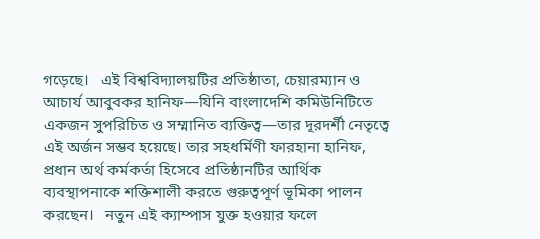গড়েছে।   এই বিশ্ববিদ্যালয়টির প্রতিষ্ঠাতা, চেয়ারম্যান ও আচার্য আবুবকর হানিফ—যিনি বাংলাদেশি কমিউনিটিতে একজন সুপরিচিত ও সম্মানিত ব্যক্তিত্ব—তার দূরদর্শী নেতৃত্বে এই অর্জন সম্ভব হয়েছে। তার সহধর্মিণী ফারহানা হানিফ, প্রধান অর্থ কর্মকর্তা হিসেবে প্রতিষ্ঠানটির আর্থিক ব্যবস্থাপনাকে শক্তিশালী করতে গুরুত্বপূর্ণ ভূমিকা পালন করছেন।   নতুন এই ক্যাম্পাস যুক্ত হওয়ার ফলে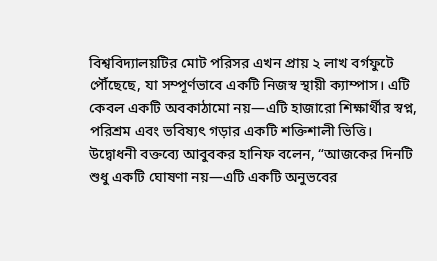বিশ্ববিদ্যালয়টির মোট পরিসর এখন প্রায় ২ লাখ বর্গফুটে পৌঁছেছে, যা সম্পূর্ণভাবে একটি নিজস্ব স্থায়ী ক্যাম্পাস। এটি কেবল একটি অবকাঠামো নয়—এটি হাজারো শিক্ষার্থীর স্বপ্ন, পরিশ্রম এবং ভবিষ্যৎ গড়ার একটি শক্তিশালী ভিত্তি।   উদ্বোধনী বক্তব্যে আবুবকর হানিফ বলেন, “আজকের দিনটি শুধু একটি ঘোষণা নয়—এটি একটি অনুভবের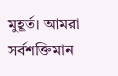মুহূর্ত। আমরা সর্বশক্তিমান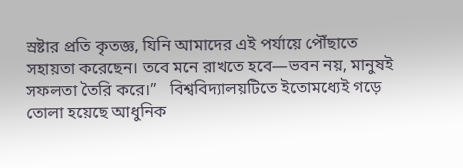স্রষ্টার প্রতি কৃতজ্ঞ, যিনি আমাদের এই পর্যায়ে পৌঁছাতে সহায়তা করেছেন। তবে মনে রাখতে হবে—ভবন নয়, মানুষই সফলতা তৈরি করে।”   বিশ্ববিদ্যালয়টিতে ইতোমধ্যেই গড়ে তোলা হয়েছে আধুনিক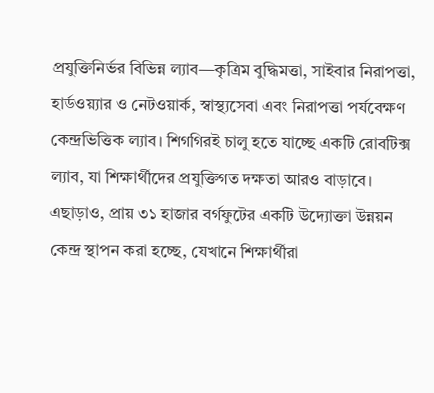প্রযুক্তিনির্ভর বিভিন্ন ল্যাব—কৃত্রিম বুদ্ধিমত্তা, সাইবার নিরাপত্তা, হার্ডওয়্যার ও নেটওয়ার্ক, স্বাস্থ্যসেবা এবং নিরাপত্তা পর্যবেক্ষণ কেন্দ্রভিত্তিক ল্যাব। শিগগিরই চালু হতে যাচ্ছে একটি রোবটিক্স ল্যাব, যা শিক্ষার্থীদের প্রযুক্তিগত দক্ষতা আরও বাড়াবে।   এছাড়াও, প্রায় ৩১ হাজার বর্গফুটের একটি উদ্যোক্তা উন্নয়ন কেন্দ্র স্থাপন করা হচ্ছে, যেখানে শিক্ষার্থীরা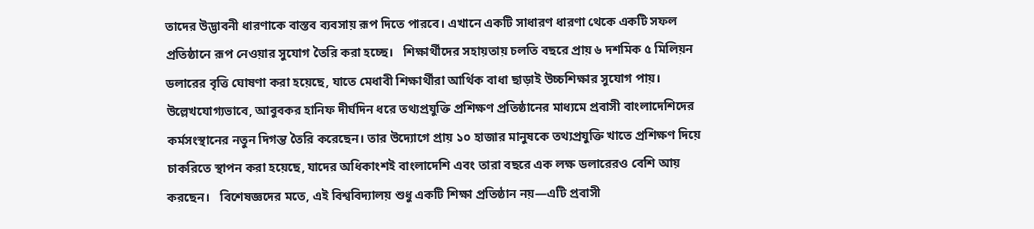তাদের উদ্ভাবনী ধারণাকে বাস্তব ব্যবসায় রূপ দিতে পারবে। এখানে একটি সাধারণ ধারণা থেকে একটি সফল প্রতিষ্ঠানে রূপ নেওয়ার সুযোগ তৈরি করা হচ্ছে।   শিক্ষার্থীদের সহায়তায় চলতি বছরে প্রায় ৬ দশমিক ৫ মিলিয়ন ডলারের বৃত্তি ঘোষণা করা হয়েছে, যাতে মেধাবী শিক্ষার্থীরা আর্থিক বাধা ছাড়াই উচ্চশিক্ষার সুযোগ পায়।   উল্লেখযোগ্যভাবে, আবুবকর হানিফ দীর্ঘদিন ধরে তথ্যপ্রযুক্তি প্রশিক্ষণ প্রতিষ্ঠানের মাধ্যমে প্রবাসী বাংলাদেশিদের কর্মসংস্থানের নতুন দিগন্ত তৈরি করেছেন। তার উদ্যোগে প্রায় ১০ হাজার মানুষকে তথ্যপ্রযুক্তি খাতে প্রশিক্ষণ দিয়ে চাকরিতে স্থাপন করা হয়েছে, যাদের অধিকাংশই বাংলাদেশি এবং তারা বছরে এক লক্ষ ডলারেরও বেশি আয় করছেন।   বিশেষজ্ঞদের মতে, এই বিশ্ববিদ্যালয় শুধু একটি শিক্ষা প্রতিষ্ঠান নয়—এটি প্রবাসী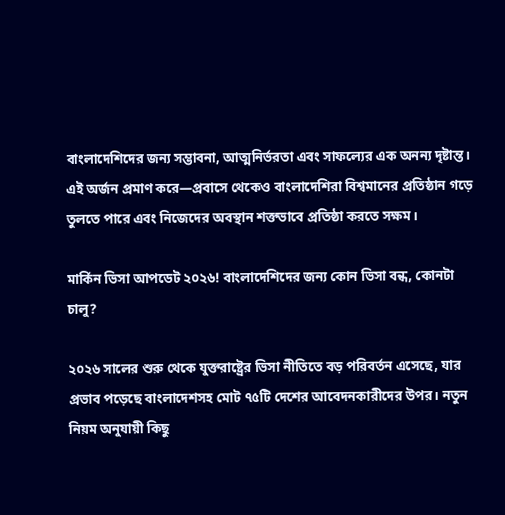বাংলাদেশিদের জন্য সম্ভাবনা, আত্মনির্ভরতা এবং সাফল্যের এক অনন্য দৃষ্টান্ত।   এই অর্জন প্রমাণ করে—প্রবাসে থেকেও বাংলাদেশিরা বিশ্বমানের প্রতিষ্ঠান গড়ে তুলতে পারে এবং নিজেদের অবস্থান শক্তভাবে প্রতিষ্ঠা করতে সক্ষম।

মার্কিন ভিসা আপডেট ২০২৬! বাংলাদেশিদের জন্য কোন ভিসা বন্ধ, কোনটা চালু?

২০২৬ সালের শুরু থেকে যুক্তরাষ্ট্রের ভিসা নীতিতে বড় পরিবর্তন এসেছে, যার প্রভাব পড়েছে বাংলাদেশসহ মোট ৭৫টি দেশের আবেদনকারীদের উপর। নতুন নিয়ম অনুযায়ী কিছু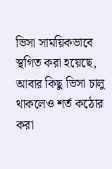ভিসা সাময়িকভাবে স্থগিত করা হয়েছে, আবার কিছু ভিসা চালু থাকলেও শর্ত কঠোর করা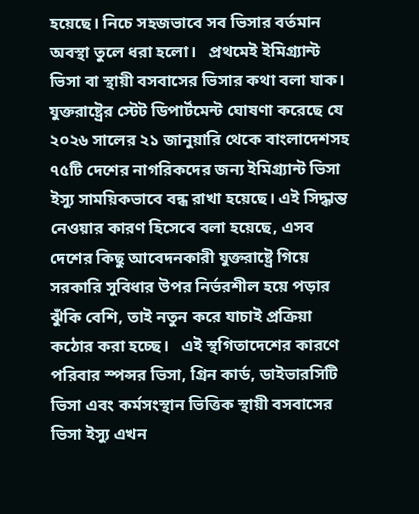হয়েছে। নিচে সহজভাবে সব ভিসার বর্তমান অবস্থা তুলে ধরা হলো।   প্রথমেই ইমিগ্র্যান্ট ভিসা বা স্থায়ী বসবাসের ভিসার কথা বলা যাক। যুক্তরাষ্ট্রের স্টেট ডিপার্টমেন্ট ঘোষণা করেছে যে ২০২৬ সালের ২১ জানুয়ারি থেকে বাংলাদেশসহ ৭৫টি দেশের নাগরিকদের জন্য ইমিগ্র্যান্ট ভিসা ইস্যু সাময়িকভাবে বন্ধ রাখা হয়েছে। এই সিদ্ধান্ত নেওয়ার কারণ হিসেবে বলা হয়েছে, এসব দেশের কিছু আবেদনকারী যুক্তরাষ্ট্রে গিয়ে সরকারি সুবিধার উপর নির্ভরশীল হয়ে পড়ার ঝুঁকি বেশি, তাই নতুন করে যাচাই প্রক্রিয়া কঠোর করা হচ্ছে।   এই স্থগিতাদেশের কারণে পরিবার স্পন্সর ভিসা, গ্রিন কার্ড, ডাইভারসিটি ভিসা এবং কর্মসংস্থান ভিত্তিক স্থায়ী বসবাসের ভিসা ইস্যু এখন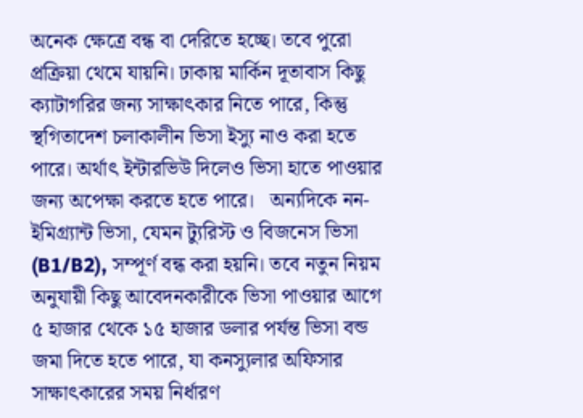অনেক ক্ষেত্রে বন্ধ বা দেরিতে হচ্ছে। তবে পুরো প্রক্রিয়া থেমে যায়নি। ঢাকায় মার্কিন দূতাবাস কিছু ক্যাটাগরির জন্য সাক্ষাৎকার নিতে পারে, কিন্তু স্থগিতাদেশ চলাকালীন ভিসা ইস্যু নাও করা হতে পারে। অর্থাৎ ইন্টারভিউ দিলেও ভিসা হাতে পাওয়ার জন্য অপেক্ষা করতে হতে পারে।   অন্যদিকে নন-ইমিগ্র্যান্ট ভিসা, যেমন ট্যুরিস্ট ও বিজনেস ভিসা (B1/B2), সম্পূর্ণ বন্ধ করা হয়নি। তবে নতুন নিয়ম অনুযায়ী কিছু আবেদনকারীকে ভিসা পাওয়ার আগে ৫ হাজার থেকে ১৫ হাজার ডলার পর্যন্ত ভিসা বন্ড জমা দিতে হতে পারে, যা কনস্যুলার অফিসার সাক্ষাৎকারের সময় নির্ধারণ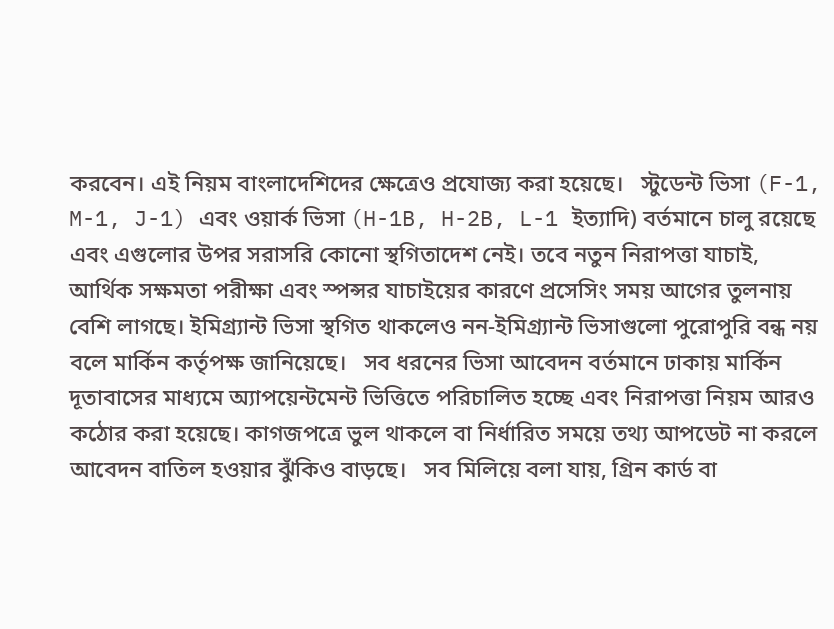করবেন। এই নিয়ম বাংলাদেশিদের ক্ষেত্রেও প্রযোজ্য করা হয়েছে।   স্টুডেন্ট ভিসা (F-1, M-1, J-1) এবং ওয়ার্ক ভিসা (H-1B, H-2B, L-1 ইত্যাদি) বর্তমানে চালু রয়েছে এবং এগুলোর উপর সরাসরি কোনো স্থগিতাদেশ নেই। তবে নতুন নিরাপত্তা যাচাই, আর্থিক সক্ষমতা পরীক্ষা এবং স্পন্সর যাচাইয়ের কারণে প্রসেসিং সময় আগের তুলনায় বেশি লাগছে। ইমিগ্র্যান্ট ভিসা স্থগিত থাকলেও নন-ইমিগ্র্যান্ট ভিসাগুলো পুরোপুরি বন্ধ নয় বলে মার্কিন কর্তৃপক্ষ জানিয়েছে।   সব ধরনের ভিসা আবেদন বর্তমানে ঢাকায় মার্কিন দূতাবাসের মাধ্যমে অ্যাপয়েন্টমেন্ট ভিত্তিতে পরিচালিত হচ্ছে এবং নিরাপত্তা নিয়ম আরও কঠোর করা হয়েছে। কাগজপত্রে ভুল থাকলে বা নির্ধারিত সময়ে তথ্য আপডেট না করলে আবেদন বাতিল হওয়ার ঝুঁকিও বাড়ছে।   সব মিলিয়ে বলা যায়, গ্রিন কার্ড বা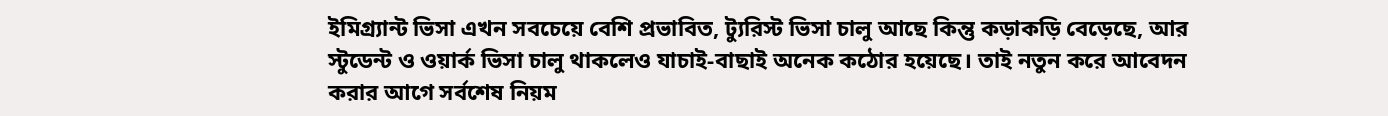ইমিগ্র্যান্ট ভিসা এখন সবচেয়ে বেশি প্রভাবিত, ট্যুরিস্ট ভিসা চালু আছে কিন্তু কড়াকড়ি বেড়েছে, আর স্টুডেন্ট ও ওয়ার্ক ভিসা চালু থাকলেও যাচাই-বাছাই অনেক কঠোর হয়েছে। তাই নতুন করে আবেদন করার আগে সর্বশেষ নিয়ম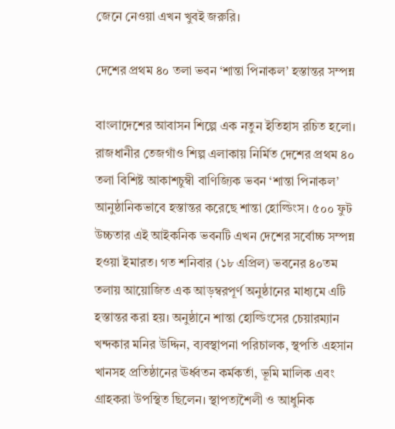জেনে নেওয়া এখন খুবই জরুরি।

দেশের প্রথম ৪০ তলা ভবন ‘শান্তা পিনাকল’ হস্তান্তর সম্পন্ন

বাংলাদেশের আবাসন শিল্পে এক নতুন ইতিহাস রচিত হলো। রাজধানীর তেজগাঁও শিল্প এলাকায় নির্মিত দেশের প্রথম ৪০ তলা বিশিষ্ট আকাশচুম্বী বাণিজ্যিক ভবন ‘শান্তা পিনাকল’ আনুষ্ঠানিকভাবে হস্তান্তর করেছে শান্তা হোল্ডিংস। ৫০০ ফুট উচ্চতার এই আইকনিক ভবনটি এখন দেশের সর্বোচ্চ সম্পন্ন হওয়া ইমারত। গত শনিবার (১৮ এপ্রিল) ভবনের ৪০তম তলায় আয়োজিত এক আড়ম্বরপূর্ণ অনুষ্ঠানের মাধ্যমে এটি হস্তান্তর করা হয়। অনুষ্ঠানে শান্তা হোল্ডিংসের চেয়ারম্যান খন্দকার মনির উদ্দিন, ব্যবস্থাপনা পরিচালক, স্থপতি এহসান খানসহ প্রতিষ্ঠানের ঊর্ধ্বতন কর্মকর্তা, ভূমি মালিক এবং গ্রাহকরা উপস্থিত ছিলেন। স্থাপত্যশৈলী ও আধুনিক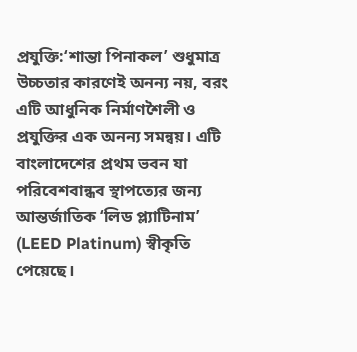প্রযুক্তি:‘শান্তা পিনাকল’ শুধুমাত্র উচ্চতার কারণেই অনন্য নয়, বরং এটি আধুনিক নির্মাণশৈলী ও প্রযুক্তির এক অনন্য সমন্বয়। এটি বাংলাদেশের প্রথম ভবন যা পরিবেশবান্ধব স্থাপত্যের জন্য আন্তর্জাতিক ‘লিড প্ল্যাটিনাম’ (LEED Platinum) স্বীকৃতি পেয়েছে।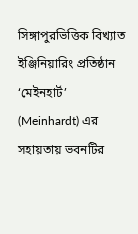সিঙ্গাপুরভিত্তিক বিখ্যাত ইঞ্জিনিয়ারিং প্রতিষ্ঠান ‘মেইনহার্ট’ (Meinhardt) এর সহায়তায় ভবনটির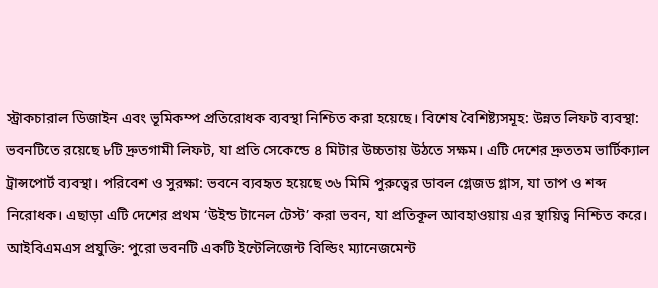স্ট্রাকচারাল ডিজাইন এবং ভূমিকম্প প্রতিরোধক ব্যবস্থা নিশ্চিত করা হয়েছে। বিশেষ বৈশিষ্ট্যসমূহ: উন্নত লিফট ব্যবস্থা: ভবনটিতে রয়েছে ৮টি দ্রুতগামী লিফট, যা প্রতি সেকেন্ডে ৪ মিটার উচ্চতায় উঠতে সক্ষম। এটি দেশের দ্রুততম ভার্টিক্যাল ট্রান্সপোর্ট ব্যবস্থা। পরিবেশ ও সুরক্ষা: ভবনে ব্যবহৃত হয়েছে ৩৬ মিমি পুরুত্বের ডাবল গ্লেজড গ্লাস, যা তাপ ও শব্দ নিরোধক। এছাড়া এটি দেশের প্রথম ‘উইন্ড টানেল টেস্ট’ করা ভবন, যা প্রতিকূল আবহাওয়ায় এর স্থায়িত্ব নিশ্চিত করে। আইবিএমএস প্রযুক্তি: পুরো ভবনটি একটি ইন্টেলিজেন্ট বিল্ডিং ম্যানেজমেন্ট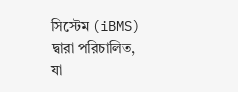সিস্টেম (iBMS) দ্বারা পরিচালিত, যা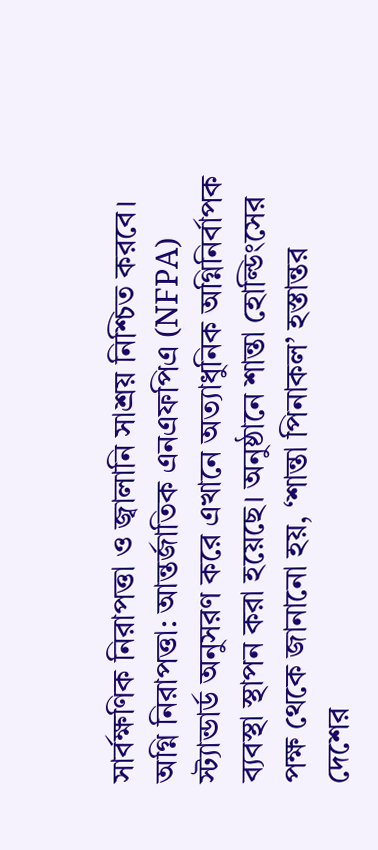সার্বক্ষণিক নিরাপত্তা ও জ্বালানি সাশ্রয় নিশ্চিত করবে। অগ্নি নিরাপত্তা: আন্তর্জাতিক এনএফপিএ (NFPA) স্ট্যান্ডার্ড অনুসরণ করে এখানে অত্যাধুনিক অগ্নিনির্বাপক ব্যবস্থা স্থাপন করা হয়েছে। অনুষ্ঠানে শান্তা হোল্ডিংসের পক্ষ থেকে জানানো হয়, ‘শান্তা পিনাকল’ হস্তান্তর দেশের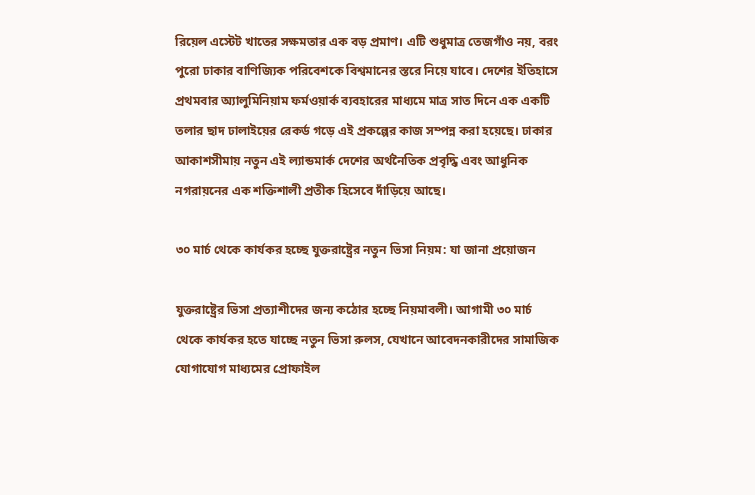রিয়েল এস্টেট খাতের সক্ষমতার এক বড় প্রমাণ। এটি শুধুমাত্র তেজগাঁও নয়, বরং পুরো ঢাকার বাণিজ্যিক পরিবেশকে বিশ্বমানের স্তরে নিয়ে যাবে। দেশের ইতিহাসে প্রথমবার অ্যালুমিনিয়াম ফর্মওয়ার্ক ব্যবহারের মাধ্যমে মাত্র সাত দিনে এক একটি তলার ছাদ ঢালাইয়ের রেকর্ড গড়ে এই প্রকল্পের কাজ সম্পন্ন করা হয়েছে। ঢাকার আকাশসীমায় নতুন এই ল্যান্ডমার্ক দেশের অর্থনৈতিক প্রবৃদ্ধি এবং আধুনিক নগরায়নের এক শক্তিশালী প্রতীক হিসেবে দাঁড়িয়ে আছে।

৩০ মার্চ থেকে কার্যকর হচ্ছে যুক্তরাষ্ট্রের নতুন ভিসা নিয়ম: যা জানা প্রয়োজন

যুক্তরাষ্ট্রের ভিসা প্রত্যাশীদের জন্য কঠোর হচ্ছে নিয়মাবলী। আগামী ৩০ মার্চ থেকে কার্যকর হতে যাচ্ছে নতুন ভিসা রুলস, যেখানে আবেদনকারীদের সামাজিক যোগাযোগ মাধ্যমের প্রোফাইল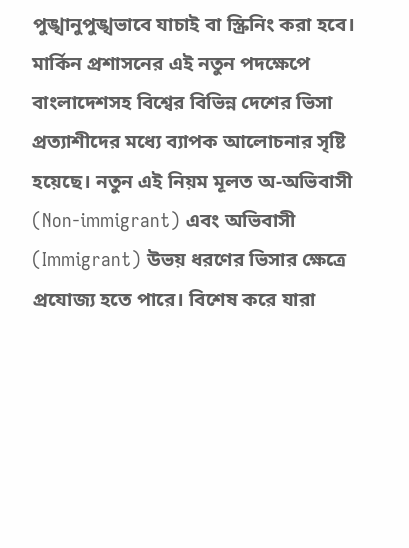পুঙ্খানুপুঙ্খভাবে যাচাই বা স্ক্রিনিং করা হবে। মার্কিন প্রশাসনের এই নতুন পদক্ষেপে বাংলাদেশসহ বিশ্বের বিভিন্ন দেশের ভিসা প্রত্যাশীদের মধ্যে ব্যাপক আলোচনার সৃষ্টি হয়েছে। নতুন এই নিয়ম মূলত অ-অভিবাসী (Non-immigrant) এবং অভিবাসী (Immigrant) উভয় ধরণের ভিসার ক্ষেত্রে প্রযোজ্য হতে পারে। বিশেষ করে যারা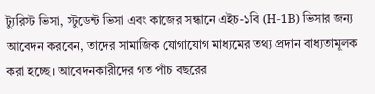ট্যুরিস্ট ভিসা, স্টুডেন্ট ভিসা এবং কাজের সন্ধানে এইচ-১বি (H-1B) ভিসার জন্য আবেদন করবেন, তাদের সামাজিক যোগাযোগ মাধ্যমের তথ্য প্রদান বাধ্যতামূলক করা হচ্ছে। আবেদনকারীদের গত পাঁচ বছরের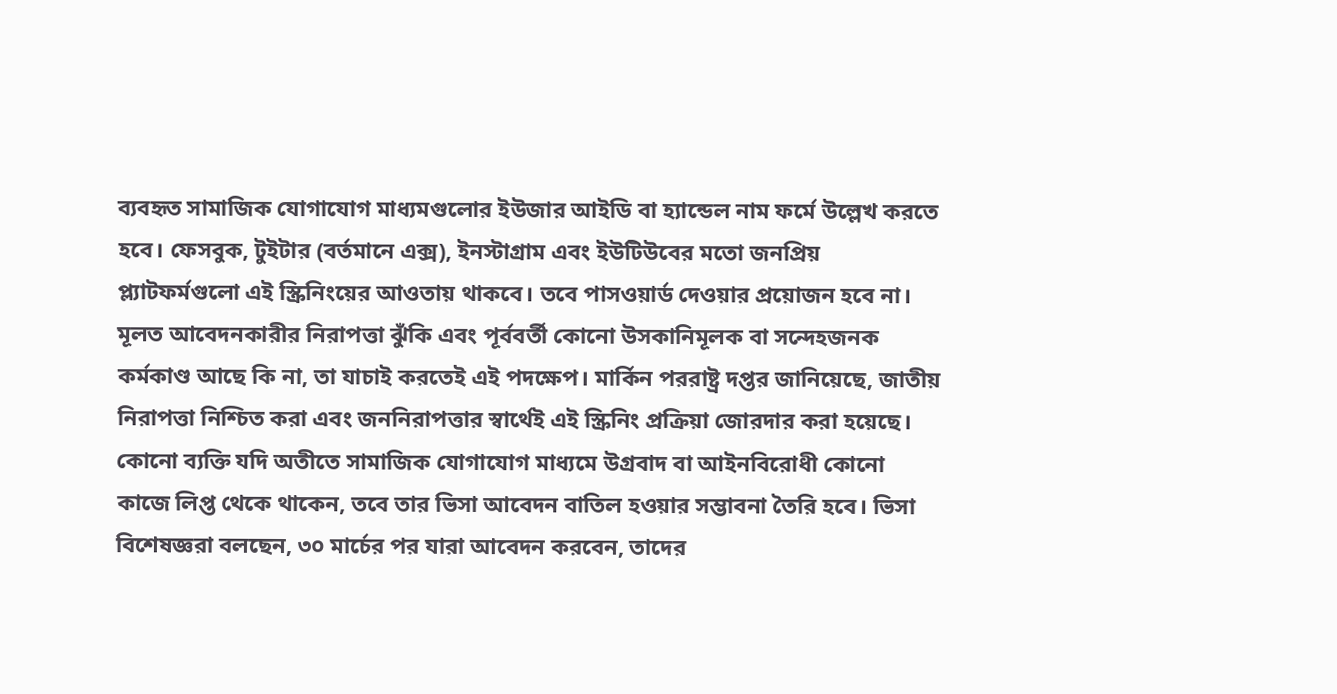ব্যবহৃত সামাজিক যোগাযোগ মাধ্যমগুলোর ইউজার আইডি বা হ্যান্ডেল নাম ফর্মে উল্লেখ করতে হবে। ফেসবুক, টুইটার (বর্তমানে এক্স), ইনস্টাগ্রাম এবং ইউটিউবের মতো জনপ্রিয় প্ল্যাটফর্মগুলো এই স্ক্রিনিংয়ের আওতায় থাকবে। তবে পাসওয়ার্ড দেওয়ার প্রয়োজন হবে না। মূলত আবেদনকারীর নিরাপত্তা ঝুঁকি এবং পূর্ববর্তী কোনো উসকানিমূলক বা সন্দেহজনক কর্মকাণ্ড আছে কি না, তা যাচাই করতেই এই পদক্ষেপ। মার্কিন পররাষ্ট্র দপ্তর জানিয়েছে, জাতীয় নিরাপত্তা নিশ্চিত করা এবং জননিরাপত্তার স্বার্থেই এই স্ক্রিনিং প্রক্রিয়া জোরদার করা হয়েছে। কোনো ব্যক্তি যদি অতীতে সামাজিক যোগাযোগ মাধ্যমে উগ্রবাদ বা আইনবিরোধী কোনো কাজে লিপ্ত থেকে থাকেন, তবে তার ভিসা আবেদন বাতিল হওয়ার সম্ভাবনা তৈরি হবে। ভিসা বিশেষজ্ঞরা বলছেন, ৩০ মার্চের পর যারা আবেদন করবেন, তাদের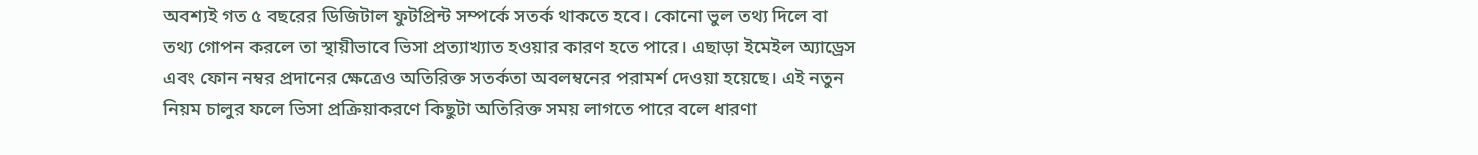অবশ্যই গত ৫ বছরের ডিজিটাল ফুটপ্রিন্ট সম্পর্কে সতর্ক থাকতে হবে। কোনো ভুল তথ্য দিলে বা তথ্য গোপন করলে তা স্থায়ীভাবে ভিসা প্রত্যাখ্যাত হওয়ার কারণ হতে পারে। এছাড়া ইমেইল অ্যাড্রেস এবং ফোন নম্বর প্রদানের ক্ষেত্রেও অতিরিক্ত সতর্কতা অবলম্বনের পরামর্শ দেওয়া হয়েছে। এই নতুন নিয়ম চালুর ফলে ভিসা প্রক্রিয়াকরণে কিছুটা অতিরিক্ত সময় লাগতে পারে বলে ধারণা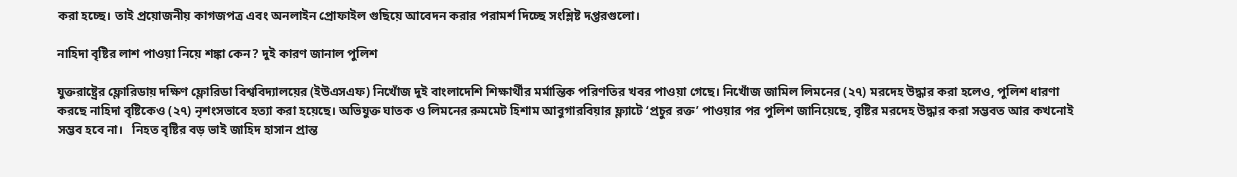করা হচ্ছে। তাই প্রয়োজনীয় কাগজপত্র এবং অনলাইন প্রোফাইল গুছিয়ে আবেদন করার পরামর্শ দিচ্ছে সংশ্লিষ্ট দপ্তরগুলো।

নাহিদা বৃষ্টির লাশ পাওয়া নিয়ে শঙ্কা কেন? দুই কারণ জানাল পুলিশ

যুক্তরাষ্ট্রের ফ্লোরিডায় দক্ষিণ ফ্লোরিডা বিশ্ববিদ্যালয়ের (ইউএসএফ) নিখোঁজ দুই বাংলাদেশি শিক্ষার্থীর মর্মান্তিক পরিণতির খবর পাওয়া গেছে। নিখোঁজ জামিল লিমনের (২৭) মরদেহ উদ্ধার করা হলেও, পুলিশ ধারণা করছে নাহিদা বৃষ্টিকেও (২৭) নৃশংসভাবে হত্যা করা হয়েছে। অভিযুক্ত ঘাতক ও লিমনের রুমমেট হিশাম আবুগারবিয়ার ফ্ল্যাটে ‘প্রচুর রক্ত’ পাওয়ার পর পুলিশ জানিয়েছে, বৃষ্টির মরদেহ উদ্ধার করা সম্ভবত আর কখনোই সম্ভব হবে না।   নিহত বৃষ্টির বড় ভাই জাহিদ হাসান প্রান্ত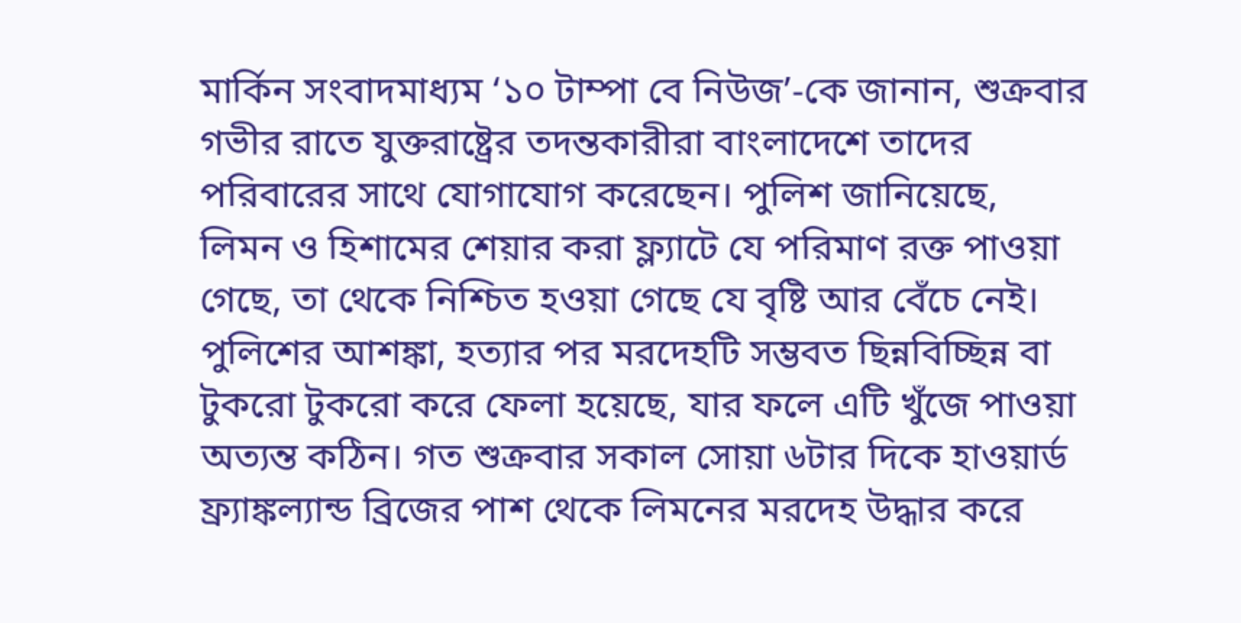মার্কিন সংবাদমাধ্যম ‘১০ টাম্পা বে নিউজ’-কে জানান, শুক্রবার গভীর রাতে যুক্তরাষ্ট্রের তদন্তকারীরা বাংলাদেশে তাদের পরিবারের সাথে যোগাযোগ করেছেন। পুলিশ জানিয়েছে, লিমন ও হিশামের শেয়ার করা ফ্ল্যাটে যে পরিমাণ রক্ত পাওয়া গেছে, তা থেকে নিশ্চিত হওয়া গেছে যে বৃষ্টি আর বেঁচে নেই। পুলিশের আশঙ্কা, হত্যার পর মরদেহটি সম্ভবত ছিন্নবিচ্ছিন্ন বা টুকরো টুকরো করে ফেলা হয়েছে, যার ফলে এটি খুঁজে পাওয়া অত্যন্ত কঠিন। গত শুক্রবার সকাল সোয়া ৬টার দিকে হাওয়ার্ড ফ্র্যাঙ্কল্যান্ড ব্রিজের পাশ থেকে লিমনের মরদেহ উদ্ধার করে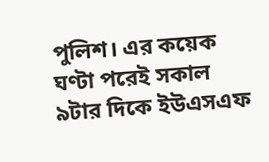পুলিশ। এর কয়েক ঘণ্টা পরেই সকাল ৯টার দিকে ইউএসএফ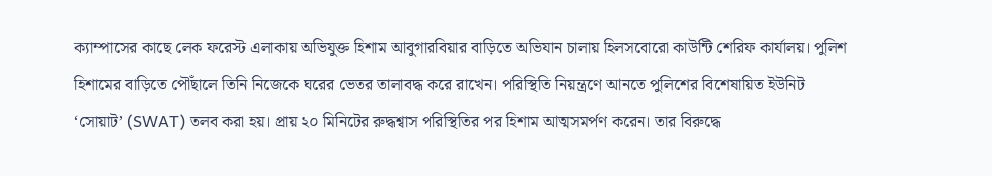ক্যাম্পাসের কাছে লেক ফরেস্ট এলাকায় অভিযুক্ত হিশাম আবুগারবিয়ার বাড়িতে অভিযান চালায় হিলসবোরো কাউন্টি শেরিফ কার্যালয়। পুলিশ হিশামের বাড়িতে পৌঁছালে তিনি নিজেকে ঘরের ভেতর তালাবদ্ধ করে রাখেন। পরিস্থিতি নিয়ন্ত্রণে আনতে পুলিশের বিশেষায়িত ইউনিট ‘সোয়াট’ (SWAT) তলব করা হয়। প্রায় ২০ মিনিটের রুদ্ধশ্বাস পরিস্থিতির পর হিশাম আত্মসমর্পণ করেন। তার বিরুদ্ধে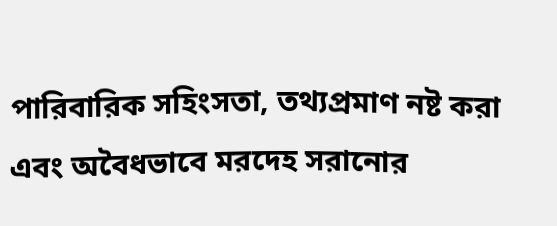পারিবারিক সহিংসতা, তথ্যপ্রমাণ নষ্ট করা এবং অবৈধভাবে মরদেহ সরানোর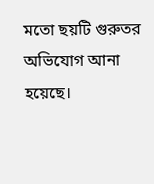মতো ছয়টি গুরুতর অভিযোগ আনা হয়েছে।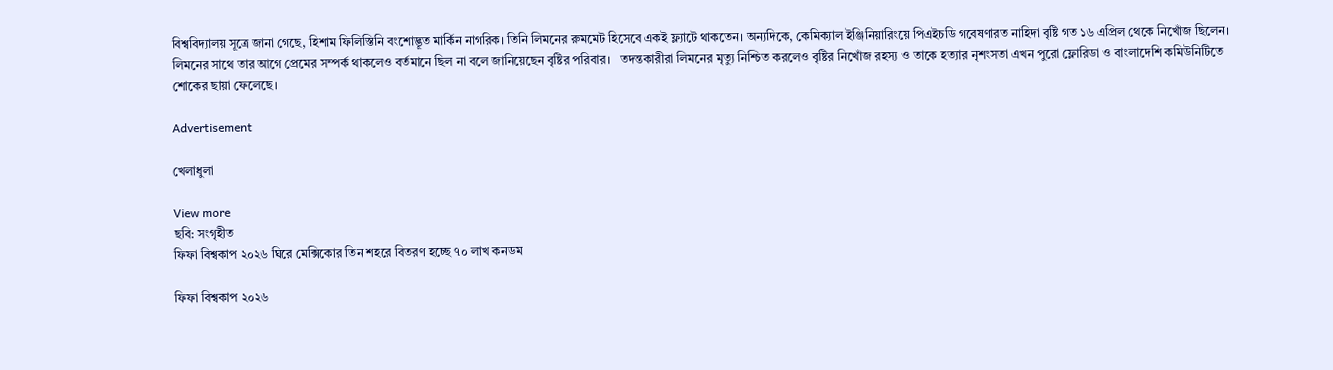বিশ্ববিদ্যালয় সূত্রে জানা গেছে, হিশাম ফিলিস্তিনি বংশোদ্ভূত মার্কিন নাগরিক। তিনি লিমনের রুমমেট হিসেবে একই ফ্ল্যাটে থাকতেন। অন্যদিকে, কেমিক্যাল ইঞ্জিনিয়ারিংয়ে পিএইচডি গবেষণারত নাহিদা বৃষ্টি গত ১৬ এপ্রিল থেকে নিখোঁজ ছিলেন। লিমনের সাথে তার আগে প্রেমের সম্পর্ক থাকলেও বর্তমানে ছিল না বলে জানিয়েছেন বৃষ্টির পরিবার।   তদন্তকারীরা লিমনের মৃত্যু নিশ্চিত করলেও বৃষ্টির নিখোঁজ রহস্য ও তাকে হত্যার নৃশংসতা এখন পুরো ফ্লোরিডা ও বাংলাদেশি কমিউনিটিতে শোকের ছায়া ফেলেছে।

Advertisement

খেলাধুলা

View more
ছবি: সংগৃহীত
ফিফা বিশ্বকাপ ২০২৬ ঘিরে মেক্সিকোর তিন শহরে বিতরণ হচ্ছে ৭০ লাখ কনডম

ফিফা বিশ্বকাপ ২০২৬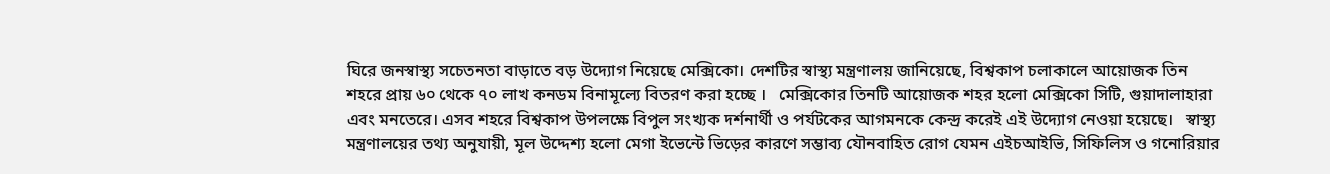ঘিরে জনস্বাস্থ্য সচেতনতা বাড়াতে বড় উদ্যোগ নিয়েছে মেক্সিকো। দেশটির স্বাস্থ্য মন্ত্রণালয় জানিয়েছে, বিশ্বকাপ চলাকালে আয়োজক তিন শহরে প্রায় ৬০ থেকে ৭০ লাখ কনডম বিনামূল্যে বিতরণ করা হচ্ছে ।   মেক্সিকোর তিনটি আয়োজক শহর হলো মেক্সিকো সিটি, গুয়াদালাহারা এবং মনতেরে। এসব শহরে বিশ্বকাপ উপলক্ষে বিপুল সংখ্যক দর্শনার্থী ও পর্যটকের আগমনকে কেন্দ্র করেই এই উদ্যোগ নেওয়া হয়েছে।   স্বাস্থ্য মন্ত্রণালয়ের তথ্য অনুযায়ী, মূল উদ্দেশ্য হলো মেগা ইভেন্টে ভিড়ের কারণে সম্ভাব্য যৌনবাহিত রোগ যেমন এইচআইভি, সিফিলিস ও গনোরিয়ার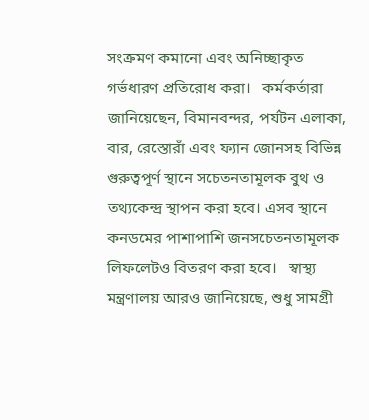সংক্রমণ কমানো এবং অনিচ্ছাকৃত গর্ভধারণ প্রতিরোধ করা।   কর্মকর্তারা জানিয়েছেন, বিমানবন্দর, পর্যটন এলাকা, বার, রেস্তোরাঁ এবং ফ্যান জোনসহ বিভিন্ন গুরুত্বপূর্ণ স্থানে সচেতনতামূলক বুথ ও তথ্যকেন্দ্র স্থাপন করা হবে। এসব স্থানে কনডমের পাশাপাশি জনসচেতনতামূলক লিফলেটও বিতরণ করা হবে।   স্বাস্থ্য মন্ত্রণালয় আরও জানিয়েছে, শুধু সামগ্রী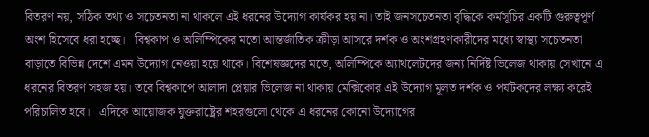বিতরণ নয়, সঠিক তথ্য ও সচেতনতা না থাকলে এই ধরনের উদ্যোগ কার্যকর হয় না। তাই জনসচেতনতা বৃদ্ধিকে কর্মসূচির একটি গুরুত্বপূর্ণ অংশ হিসেবে ধরা হচ্ছে।   বিশ্বকাপ ও অলিম্পিকের মতো আন্তর্জাতিক ক্রীড়া আসরে দর্শক ও অংশগ্রহণকারীদের মধ্যে স্বাস্থ্য সচেতনতা বাড়াতে বিভিন্ন দেশে এমন উদ্যোগ নেওয়া হয়ে থাকে। বিশেষজ্ঞদের মতে, অলিম্পিকে অ্যাথলেটদের জন্য নির্দিষ্ট ভিলেজ থাকায় সেখানে এ ধরনের বিতরণ সহজ হয়। তবে বিশ্বকাপে আলাদা প্লেয়ার ভিলেজ না থাকায় মেক্সিকোর এই উদ্যোগ মূলত দর্শক ও পর্যটকদের লক্ষ্য করেই পরিচালিত হবে।   এদিকে আয়োজক যুক্তরাষ্ট্রের শহরগুলো থেকে এ ধরনের কোনো উদ্যোগের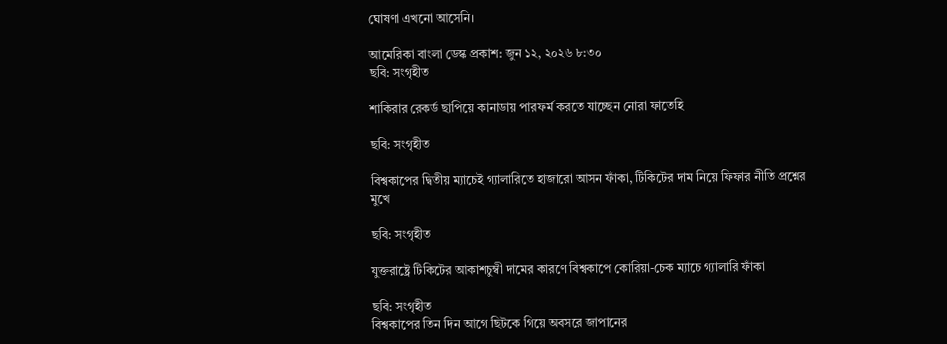ঘোষণা এখনো আসেনি।

আমেরিকা বাংলা ডেস্ক প্রকাশ: জুন ১২, ২০২৬ ৮:৩০
ছবি: সংগৃহীত

শাকিরার রেকর্ড ছাপিয়ে কানাডায় পারফর্ম করতে যাচ্ছেন নোরা ফাতেহি

ছবি: সংগৃহীত

বিশ্বকাপের দ্বিতীয় ম্যাচেই গ্যালারিতে হাজারো আসন ফাঁকা, টিকিটের দাম নিয়ে ফিফার নীতি প্রশ্নের মুখে

ছবি: সংগৃহীত

যুক্তরাষ্ট্রে টিকিটের আকাশচুম্বী দামের কারণে বিশ্বকাপে কোরিয়া-চেক ম্যাচে গ্যালারি ফাঁকা

ছবি: সংগৃহীত
বিশ্বকাপের তিন দিন আগে ছিটকে গিয়ে অবসরে জাপানের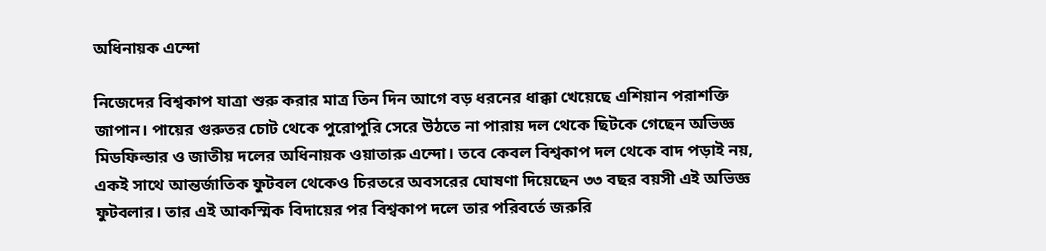অধিনায়ক এন্দো

নিজেদের বিশ্বকাপ যাত্রা শুরু করার মাত্র তিন দিন আগে বড় ধরনের ধাক্কা খেয়েছে এশিয়ান পরাশক্তি জাপান। পায়ের গুরুতর চোট থেকে পুরোপুরি সেরে উঠতে না পারায় দল থেকে ছিটকে গেছেন অভিজ্ঞ মিডফিল্ডার ও জাতীয় দলের অধিনায়ক ওয়াতারু এন্দো। তবে কেবল বিশ্বকাপ দল থেকে বাদ পড়াই নয়, একই সাথে আন্তর্জাতিক ফুটবল থেকেও চিরতরে অবসরের ঘোষণা দিয়েছেন ৩৩ বছর বয়সী এই অভিজ্ঞ ফুটবলার। তার এই আকস্মিক বিদায়ের পর বিশ্বকাপ দলে তার পরিবর্তে জরুরি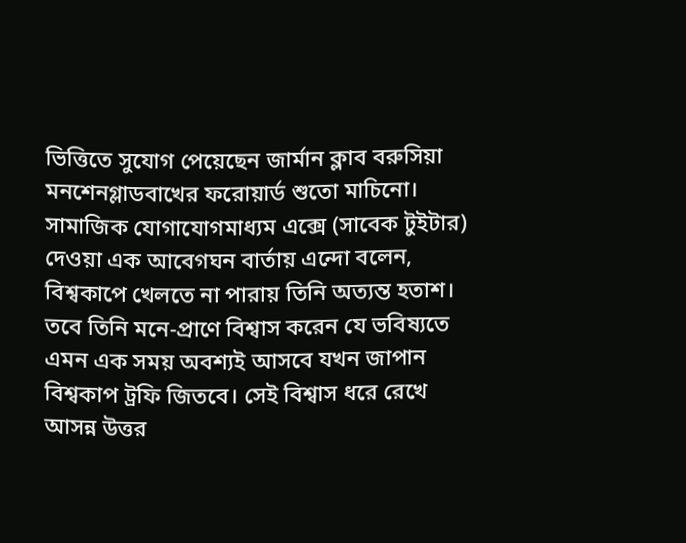ভিত্তিতে সুযোগ পেয়েছেন জার্মান ক্লাব বরুসিয়া মনশেনগ্লাডবাখের ফরোয়ার্ড শুতো মাচিনো।   সামাজিক যোগাযোগমাধ্যম এক্সে (সাবেক টুইটার) দেওয়া এক আবেগঘন বার্তায় এন্দো বলেন, বিশ্বকাপে খেলতে না পারায় তিনি অত্যন্ত হতাশ। তবে তিনি মনে-প্রাণে বিশ্বাস করেন যে ভবিষ্যতে এমন এক সময় অবশ্যই আসবে যখন জাপান বিশ্বকাপ ট্রফি জিতবে। সেই বিশ্বাস ধরে রেখে আসন্ন উত্তর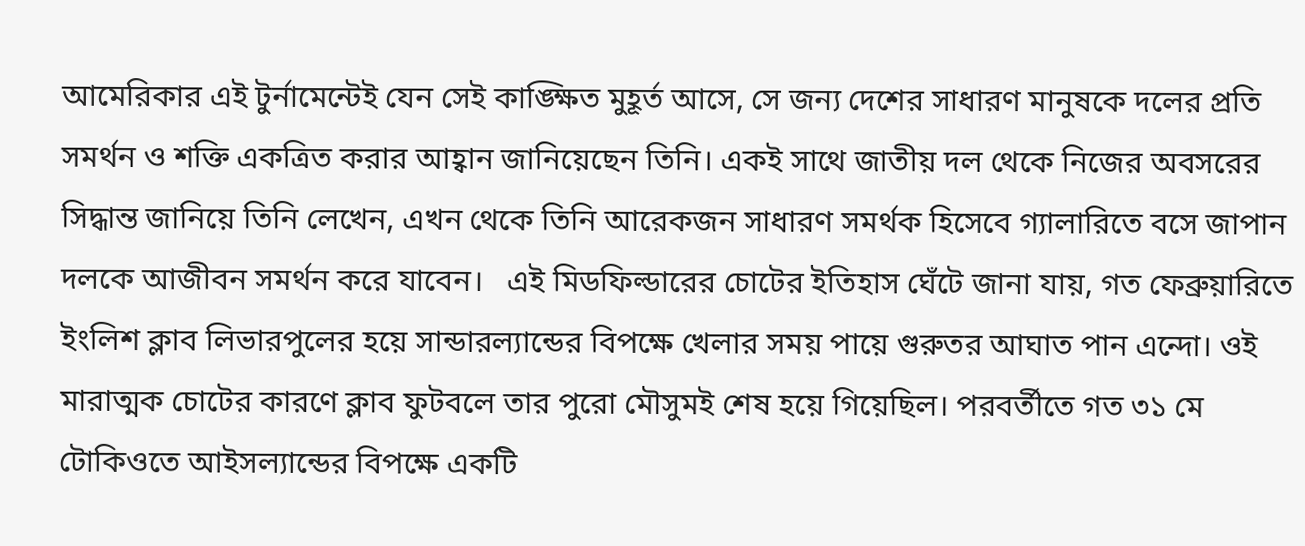আমেরিকার এই টুর্নামেন্টেই যেন সেই কাঙ্ক্ষিত মুহূর্ত আসে, সে জন্য দেশের সাধারণ মানুষকে দলের প্রতি সমর্থন ও শক্তি একত্রিত করার আহ্বান জানিয়েছেন তিনি। একই সাথে জাতীয় দল থেকে নিজের অবসরের সিদ্ধান্ত জানিয়ে তিনি লেখেন, এখন থেকে তিনি আরেকজন সাধারণ সমর্থক হিসেবে গ্যালারিতে বসে জাপান দলকে আজীবন সমর্থন করে যাবেন।   এই মিডফিল্ডারের চোটের ইতিহাস ঘেঁটে জানা যায়, গত ফেব্রুয়ারিতে ইংলিশ ক্লাব লিভারপুলের হয়ে সান্ডারল্যান্ডের বিপক্ষে খেলার সময় পায়ে গুরুতর আঘাত পান এন্দো। ওই মারাত্মক চোটের কারণে ক্লাব ফুটবলে তার পুরো মৌসুমই শেষ হয়ে গিয়েছিল। পরবর্তীতে গত ৩১ মে টোকিওতে আইসল্যান্ডের বিপক্ষে একটি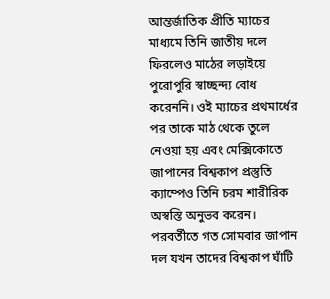আন্তর্জাতিক প্রীতি ম্যাচের মাধ্যমে তিনি জাতীয় দলে ফিরলেও মাঠের লড়াইয়ে পুরোপুরি স্বাচ্ছন্দ্য বোধ করেননি। ওই ম্যাচের প্রথমার্ধের পর তাকে মাঠ থেকে তুলে নেওয়া হয় এবং মেক্সিকোতে জাপানের বিশ্বকাপ প্রস্তুতি ক্যাম্পেও তিনি চরম শারীরিক অস্বস্তি অনুভব করেন।   পরবর্তীতে গত সোমবার জাপান দল যখন তাদের বিশ্বকাপ ঘাঁটি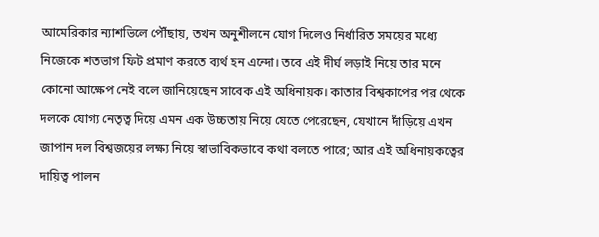আমেরিকার ন্যাশভিলে পৌঁছায়, তখন অনুশীলনে যোগ দিলেও নির্ধারিত সময়ের মধ্যে নিজেকে শতভাগ ফিট প্রমাণ করতে ব্যর্থ হন এন্দো। তবে এই দীর্ঘ লড়াই নিয়ে তার মনে কোনো আক্ষেপ নেই বলে জানিয়েছেন সাবেক এই অধিনায়ক। কাতার বিশ্বকাপের পর থেকে দলকে যোগ্য নেতৃত্ব দিয়ে এমন এক উচ্চতায় নিয়ে যেতে পেরেছেন, যেখানে দাঁড়িয়ে এখন জাপান দল বিশ্বজয়ের লক্ষ্য নিয়ে স্বাভাবিকভাবে কথা বলতে পারে; আর এই অধিনায়কত্বের দায়িত্ব পালন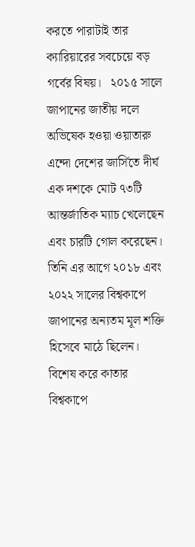করতে পারাটাই তার ক্যারিয়ারের সবচেয়ে বড় গর্বের বিষয়।   ২০১৫ সালে জাপানের জাতীয় দলে অভিষেক হওয়া ওয়াতারু এন্দো দেশের জার্সিতে দীর্ঘ এক দশকে মোট ৭৩টি আন্তর্জাতিক ম্যাচ খেলেছেন এবং চারটি গোল করেছেন। তিনি এর আগে ২০১৮ এবং ২০২২ সালের বিশ্বকাপে জাপানের অন্যতম মূল শক্তি হিসেবে মাঠে ছিলেন। বিশেষ করে কাতার বিশ্বকাপে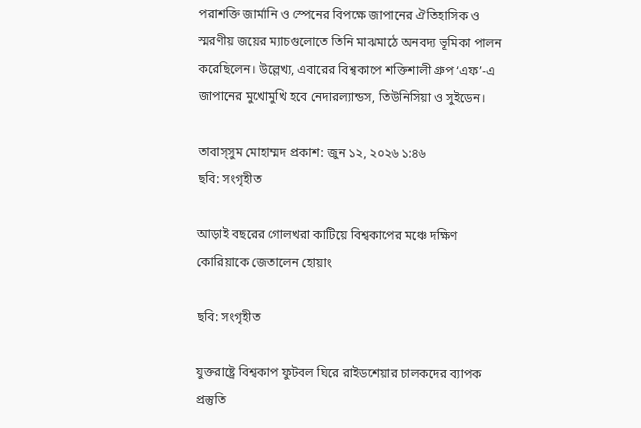পরাশক্তি জার্মানি ও স্পেনের বিপক্ষে জাপানের ঐতিহাসিক ও স্মরণীয় জয়ের ম্যাচগুলোতে তিনি মাঝমাঠে অনবদ্য ভূমিকা পালন করেছিলেন। উল্লেখ্য, এবারের বিশ্বকাপে শক্তিশালী গ্রুপ ‘এফ’-এ জাপানের মুখোমুখি হবে নেদারল্যান্ডস, তিউনিসিয়া ও সুইডেন।

তাবাস্সুম মোহাম্মদ প্রকাশ: জুন ১২, ২০২৬ ১:৪৬
ছবি: সংগৃহীত

আড়াই বছরের গোলখরা কাটিয়ে বিশ্বকাপের মঞ্চে দক্ষিণ কোরিয়াকে জেতালেন হোয়াং

ছবি: সংগৃহীত

যুক্তরাষ্ট্রে বিশ্বকাপ ফুটবল ঘিরে রাইডশেয়ার চালকদের ব্যাপক প্রস্তুতি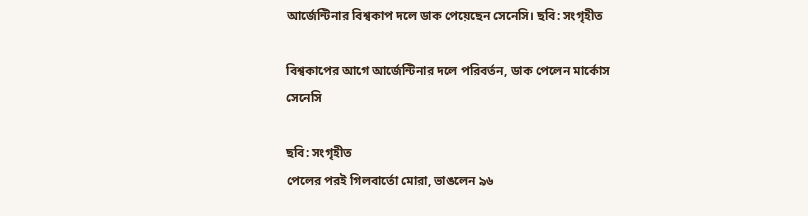আর্জেন্টিনার বিশ্বকাপ দলে ডাক পেয়েছেন সেনেসি। ছবি: সংগৃহীত

বিশ্বকাপের আগে আর্জেন্টিনার দলে পরিবর্তন, ডাক পেলেন মার্কোস সেনেসি

ছবি: সংগৃহীত
পেলের পরই গিলবার্তো মোরা, ভাঙলেন ৯৬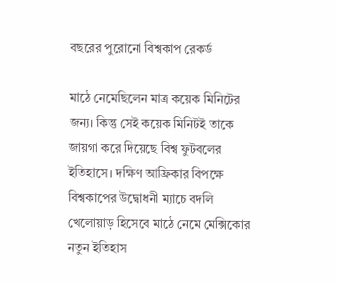বছরের পুরোনো বিশ্বকাপ রেকর্ড

মাঠে নেমেছিলেন মাত্র কয়েক মিনিটের জন্য। কিন্তু সেই কয়েক মিনিটই তাকে জায়গা করে দিয়েছে বিশ্ব ফুটবলের ইতিহাসে। দক্ষিণ আফ্রিকার বিপক্ষে বিশ্বকাপের উদ্বোধনী ম্যাচে বদলি খেলোয়াড় হিসেবে মাঠে নেমে মেক্সিকোর নতুন ইতিহাস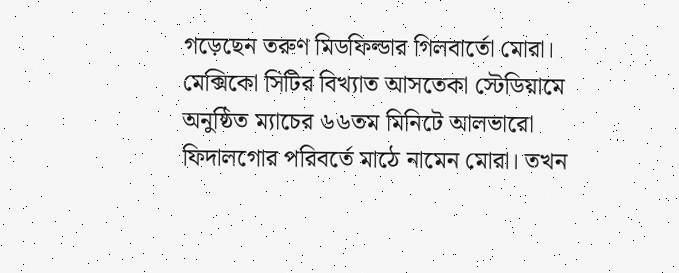গড়েছেন তরুণ মিডফিল্ডার গিলবার্তো মোরা।   মেক্সিকো সিটির বিখ্যাত আসতেকা স্টেডিয়ামে অনুষ্ঠিত ম্যাচের ৬৬তম মিনিটে আলভারো ফিদালগোর পরিবর্তে মাঠে নামেন মোরা। তখন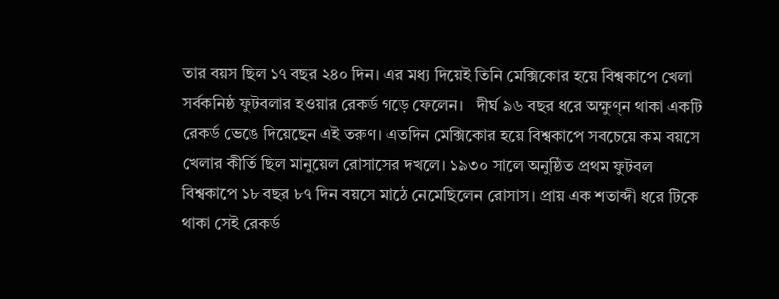তার বয়স ছিল ১৭ বছর ২৪০ দিন। এর মধ্য দিয়েই তিনি মেক্সিকোর হয়ে বিশ্বকাপে খেলা সর্বকনিষ্ঠ ফুটবলার হওয়ার রেকর্ড গড়ে ফেলেন।   দীর্ঘ ৯৬ বছর ধরে অক্ষুণ্ন থাকা একটি রেকর্ড ভেঙে দিয়েছেন এই তরুণ। এতদিন মেক্সিকোর হয়ে বিশ্বকাপে সবচেয়ে কম বয়সে খেলার কীর্তি ছিল মানুয়েল রোসাসের দখলে। ১৯৩০ সালে অনুষ্ঠিত প্রথম ফুটবল বিশ্বকাপে ১৮ বছর ৮৭ দিন বয়সে মাঠে নেমেছিলেন রোসাস। প্রায় এক শতাব্দী ধরে টিকে থাকা সেই রেকর্ড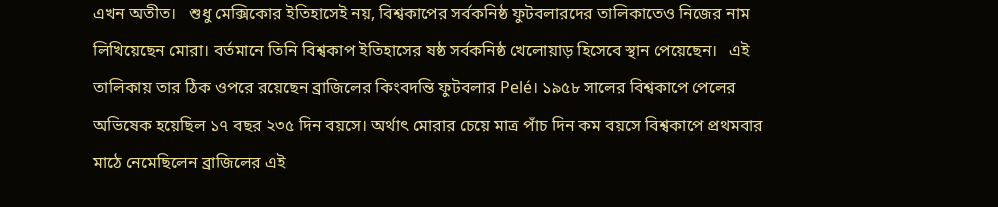এখন অতীত।   শুধু মেক্সিকোর ইতিহাসেই নয়, বিশ্বকাপের সর্বকনিষ্ঠ ফুটবলারদের তালিকাতেও নিজের নাম লিখিয়েছেন মোরা। বর্তমানে তিনি বিশ্বকাপ ইতিহাসের ষষ্ঠ সর্বকনিষ্ঠ খেলোয়াড় হিসেবে স্থান পেয়েছেন।   এই তালিকায় তার ঠিক ওপরে রয়েছেন ব্রাজিলের কিংবদন্তি ফুটবলার Pelé। ১৯৫৮ সালের বিশ্বকাপে পেলের অভিষেক হয়েছিল ১৭ বছর ২৩৫ দিন বয়সে। অর্থাৎ মোরার চেয়ে মাত্র পাঁচ দিন কম বয়সে বিশ্বকাপে প্রথমবার মাঠে নেমেছিলেন ব্রাজিলের এই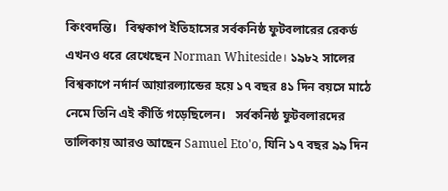কিংবদন্তি।   বিশ্বকাপ ইতিহাসের সর্বকনিষ্ঠ ফুটবলারের রেকর্ড এখনও ধরে রেখেছেন Norman Whiteside। ১৯৮২ সালের বিশ্বকাপে নর্দার্ন আয়ারল্যান্ডের হয়ে ১৭ বছর ৪১ দিন বয়সে মাঠে নেমে তিনি এই কীর্তি গড়েছিলেন।   সর্বকনিষ্ঠ ফুটবলারদের তালিকায় আরও আছেন Samuel Eto'o, যিনি ১৭ বছর ৯৯ দিন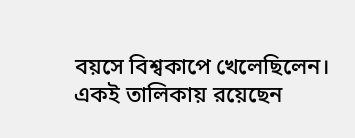বয়সে বিশ্বকাপে খেলেছিলেন। একই তালিকায় রয়েছেন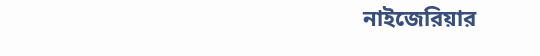নাইজেরিয়ার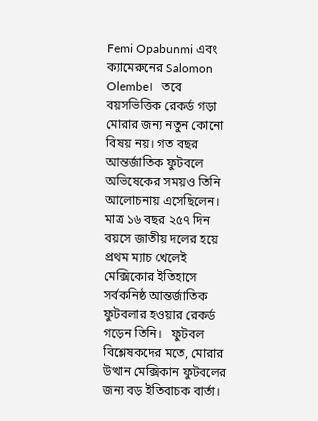Femi Opabunmi এবং ক্যামেরুনের Salomon Olembe।   তবে বয়সভিত্তিক রেকর্ড গড়া মোরার জন্য নতুন কোনো বিষয় নয়। গত বছর আন্তর্জাতিক ফুটবলে অভিষেকের সময়ও তিনি আলোচনায় এসেছিলেন। মাত্র ১৬ বছর ২৫৭ দিন বয়সে জাতীয় দলের হয়ে প্রথম ম্যাচ খেলেই মেক্সিকোর ইতিহাসে সর্বকনিষ্ঠ আন্তর্জাতিক ফুটবলার হওয়ার রেকর্ড গড়েন তিনি।   ফুটবল বিশ্লেষকদের মতে, মোরার উত্থান মেক্সিকান ফুটবলের জন্য বড় ইতিবাচক বার্তা।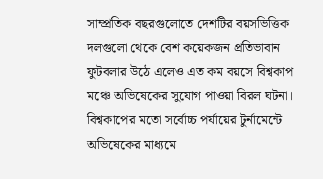সাম্প্রতিক বছরগুলোতে দেশটির বয়সভিত্তিক দলগুলো থেকে বেশ কয়েকজন প্রতিভাবান ফুটবলার উঠে এলেও এত কম বয়সে বিশ্বকাপ মঞ্চে অভিষেকের সুযোগ পাওয়া বিরল ঘটনা।   বিশ্বকাপের মতো সর্বোচ্চ পর্যায়ের টুর্নামেন্টে অভিষেকের মাধ্যমে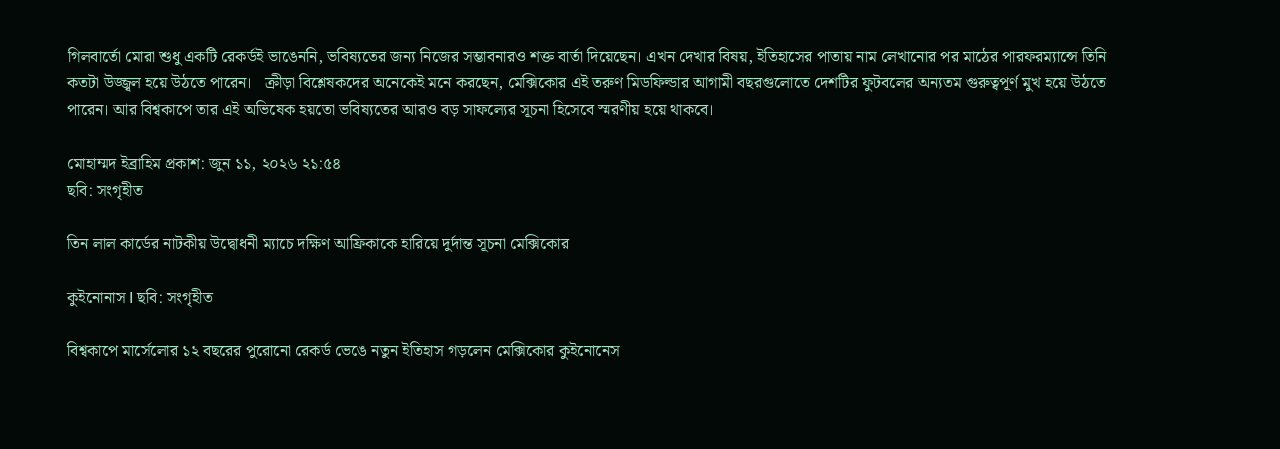গিলবার্তো মোরা শুধু একটি রেকর্ডই ভাঙেননি, ভবিষ্যতের জন্য নিজের সম্ভাবনারও শক্ত বার্তা দিয়েছেন। এখন দেখার বিষয়, ইতিহাসের পাতায় নাম লেখানোর পর মাঠের পারফরম্যান্সে তিনি কতটা উজ্জ্বল হয়ে উঠতে পারেন।   ক্রীড়া বিশ্লেষকদের অনেকেই মনে করছেন, মেক্সিকোর এই তরুণ মিডফিল্ডার আগামী বছরগুলোতে দেশটির ফুটবলের অন্যতম গুরুত্বপূর্ণ মুখ হয়ে উঠতে পারেন। আর বিশ্বকাপে তার এই অভিষেক হয়তো ভবিষ্যতের আরও বড় সাফল্যের সূচনা হিসেবে স্মরণীয় হয়ে থাকবে।

মোহাম্মদ ইব্রাহিম প্রকাশ: জুন ১১, ২০২৬ ২১:৫৪
ছবি: সংগৃহীত

তিন লাল কার্ডের নাটকীয় উদ্বোধনী ম্যাচে দক্ষিণ আফ্রিকাকে হারিয়ে দুর্দান্ত সূচনা মেক্সিকোর

কুইনোনাস I ছবি: সংগৃহীত

বিশ্বকাপে মার্সেলোর ১২ বছরের পুরোনো রেকর্ড ভেঙে নতুন ইতিহাস গড়লেন মেক্সিকোর কুইনোনেস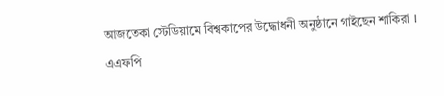আজতেকা স্টেডিয়ামে বিশ্বকাপের উদ্ধোধনী অনুষ্ঠানে গাইছেন শাকিরা I এএফপি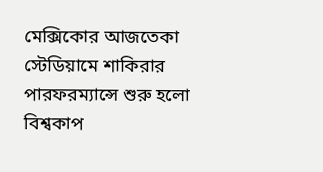মেক্সিকোর আজতেকা স্টেডিয়ামে শাকিরার পারফরম্যান্সে শুরু হলো বিশ্বকাপ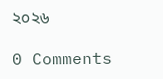২০২৬

0 Comments